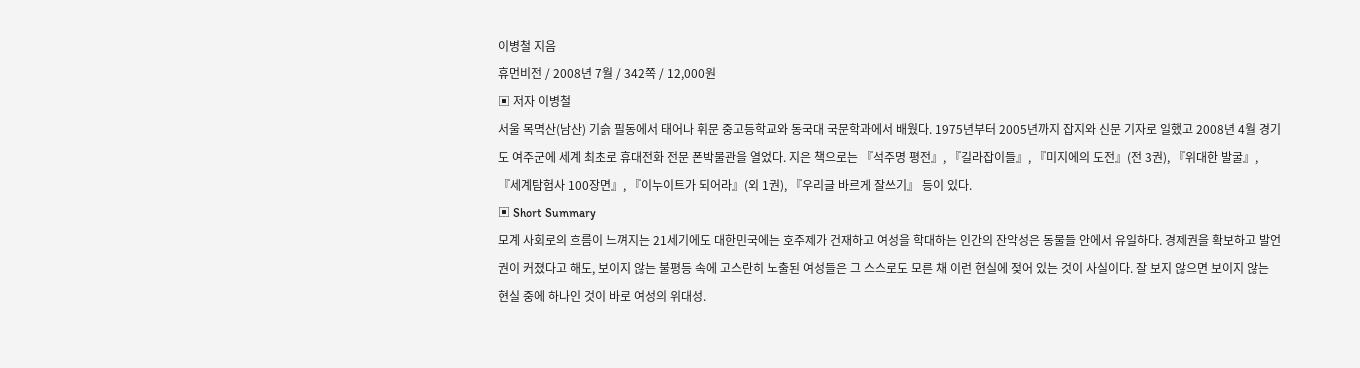이병철 지음
휴먼비전 / 2008년 7월 / 342쪽 / 12,000원
▣ 저자 이병철
서울 목멱산(남산) 기슭 필동에서 태어나 휘문 중고등학교와 동국대 국문학과에서 배웠다. 1975년부터 2005년까지 잡지와 신문 기자로 일했고 2008년 4월 경기도 여주군에 세계 최초로 휴대전화 전문 폰박물관을 열었다. 지은 책으로는 『석주명 평전』, 『길라잡이들』, 『미지에의 도전』(전 3권), 『위대한 발굴』, 『세계탐험사 100장면』, 『이누이트가 되어라』(외 1권), 『우리글 바르게 잘쓰기』 등이 있다.
▣ Short Summary
모계 사회로의 흐름이 느껴지는 21세기에도 대한민국에는 호주제가 건재하고 여성을 학대하는 인간의 잔악성은 동물들 안에서 유일하다. 경제권을 확보하고 발언권이 커졌다고 해도, 보이지 않는 불평등 속에 고스란히 노출된 여성들은 그 스스로도 모른 채 이런 현실에 젖어 있는 것이 사실이다. 잘 보지 않으면 보이지 않는 현실 중에 하나인 것이 바로 여성의 위대성.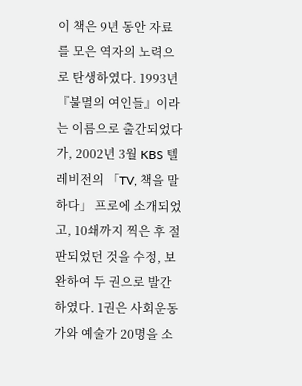이 책은 9년 동안 자료를 모은 역자의 노력으로 탄생하였다. 1993년 『불멸의 여인들』이라는 이름으로 출간되었다가, 2002년 3월 KBS 텔레비전의 「TV, 책을 말하다」 프로에 소개되었고, 10쇄까지 찍은 후 절판되었던 것을 수정, 보완하여 두 권으로 발간하였다. 1권은 사회운동가와 예술가 20명을 소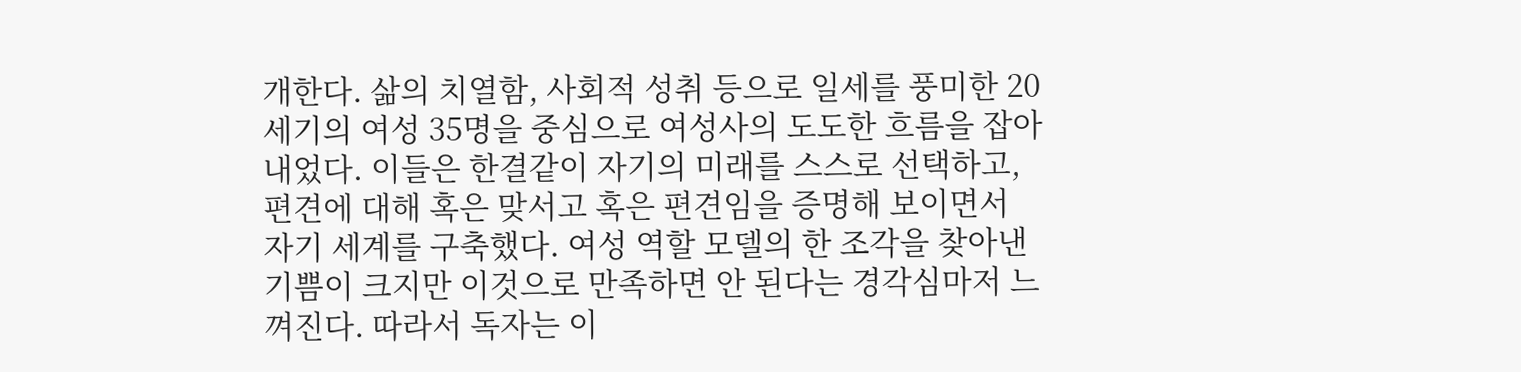개한다. 삶의 치열함, 사회적 성취 등으로 일세를 풍미한 20세기의 여성 35명을 중심으로 여성사의 도도한 흐름을 잡아내었다. 이들은 한결같이 자기의 미래를 스스로 선택하고, 편견에 대해 혹은 맞서고 혹은 편견임을 증명해 보이면서 자기 세계를 구축했다. 여성 역할 모델의 한 조각을 찾아낸 기쁨이 크지만 이것으로 만족하면 안 된다는 경각심마저 느껴진다. 따라서 독자는 이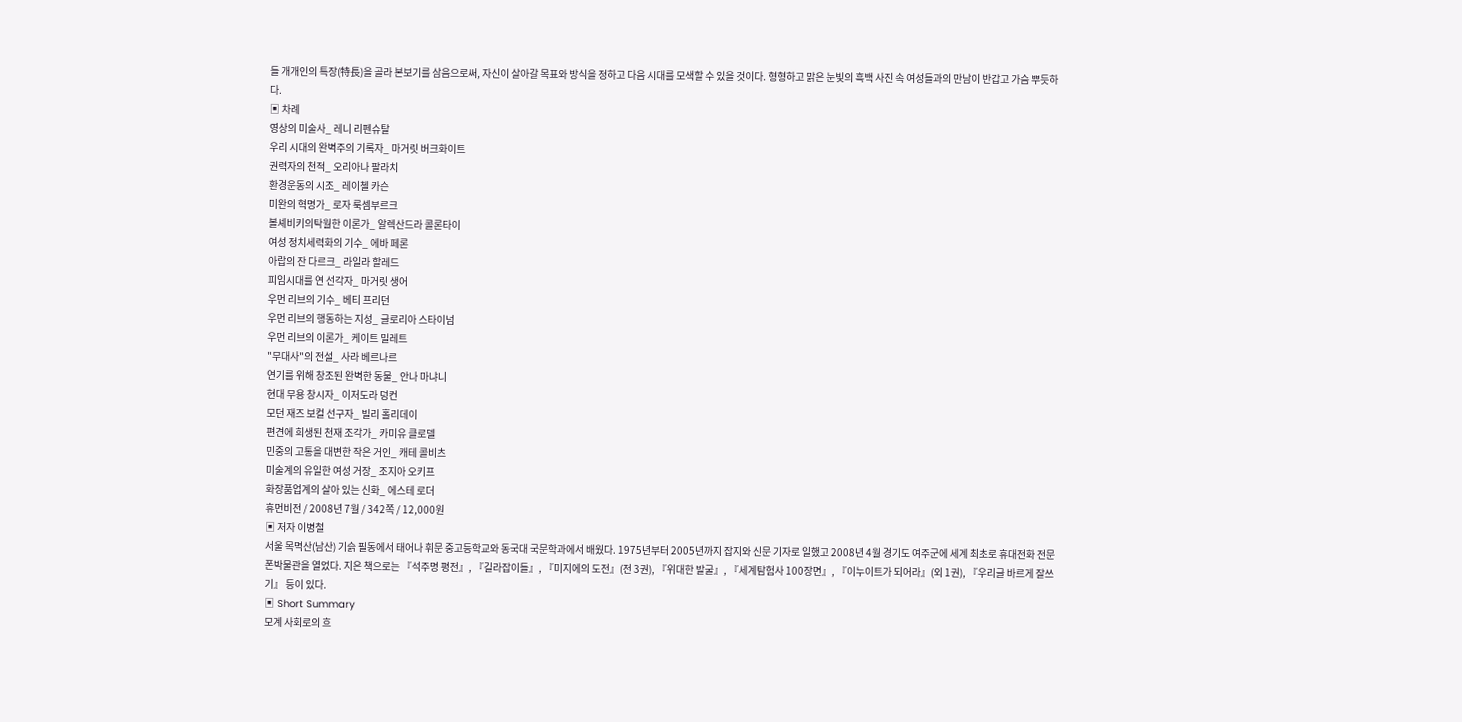들 개개인의 특장(特長)을 골라 본보기를 삼음으로써, 자신이 살아갈 목표와 방식을 정하고 다음 시대를 모색할 수 있을 것이다. 형형하고 맑은 눈빛의 흑백 사진 속 여성들과의 만남이 반갑고 가슴 뿌듯하다.
▣ 차례
영상의 미술사_ 레니 리펜슈탈
우리 시대의 완벽주의 기록자_ 마거릿 버크화이트
권력자의 천적_ 오리아나 팔라치
환경운동의 시조_ 레이첼 카슨
미완의 혁명가_ 로자 룩셈부르크
볼셰비키의탁월한 이론가_ 알렉산드라 콜론타이
여성 정치세력화의 기수_ 에바 페론
아랍의 잔 다르크_ 라일라 할레드
피임시대를 연 선각자_ 마거릿 생어
우먼 리브의 기수_ 베티 프리던
우먼 리브의 행동하는 지성_ 글로리아 스타이넘
우먼 리브의 이론가_ 케이트 밀레트
"무대사"의 전설_ 사라 베르나르
연기를 위해 창조된 완벽한 동물_ 안나 마냐니
현대 무용 창시자_ 이저도라 덩컨
모던 재즈 보컬 선구자_ 빌리 홀리데이
편견에 희생된 천재 조각가_ 카미유 클로델
민중의 고통을 대변한 작은 거인_ 캐테 콜비츠
미술계의 유일한 여성 거장_ 조지아 오키프
화장품업계의 살아 있는 신화_ 에스테 로더
휴먼비전 / 2008년 7월 / 342쪽 / 12,000원
▣ 저자 이병철
서울 목멱산(남산) 기슭 필동에서 태어나 휘문 중고등학교와 동국대 국문학과에서 배웠다. 1975년부터 2005년까지 잡지와 신문 기자로 일했고 2008년 4월 경기도 여주군에 세계 최초로 휴대전화 전문 폰박물관을 열었다. 지은 책으로는 『석주명 평전』, 『길라잡이들』, 『미지에의 도전』(전 3권), 『위대한 발굴』, 『세계탐험사 100장면』, 『이누이트가 되어라』(외 1권), 『우리글 바르게 잘쓰기』 등이 있다.
▣ Short Summary
모계 사회로의 흐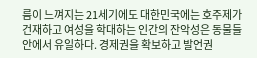름이 느껴지는 21세기에도 대한민국에는 호주제가 건재하고 여성을 학대하는 인간의 잔악성은 동물들 안에서 유일하다. 경제권을 확보하고 발언권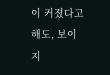이 커졌다고 해도, 보이지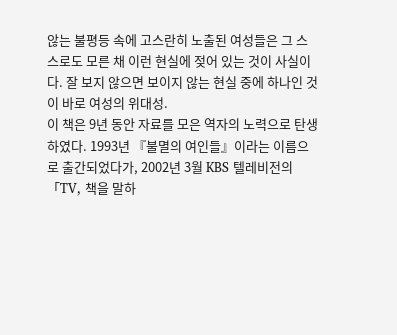않는 불평등 속에 고스란히 노출된 여성들은 그 스스로도 모른 채 이런 현실에 젖어 있는 것이 사실이다. 잘 보지 않으면 보이지 않는 현실 중에 하나인 것이 바로 여성의 위대성.
이 책은 9년 동안 자료를 모은 역자의 노력으로 탄생하였다. 1993년 『불멸의 여인들』이라는 이름으로 출간되었다가, 2002년 3월 KBS 텔레비전의 「TV, 책을 말하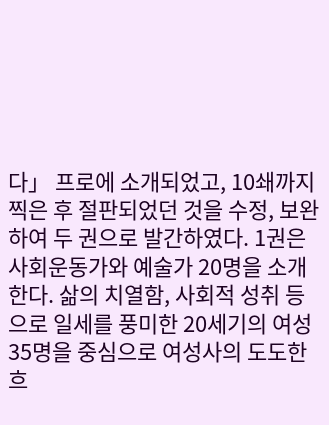다」 프로에 소개되었고, 10쇄까지 찍은 후 절판되었던 것을 수정, 보완하여 두 권으로 발간하였다. 1권은 사회운동가와 예술가 20명을 소개한다. 삶의 치열함, 사회적 성취 등으로 일세를 풍미한 20세기의 여성 35명을 중심으로 여성사의 도도한 흐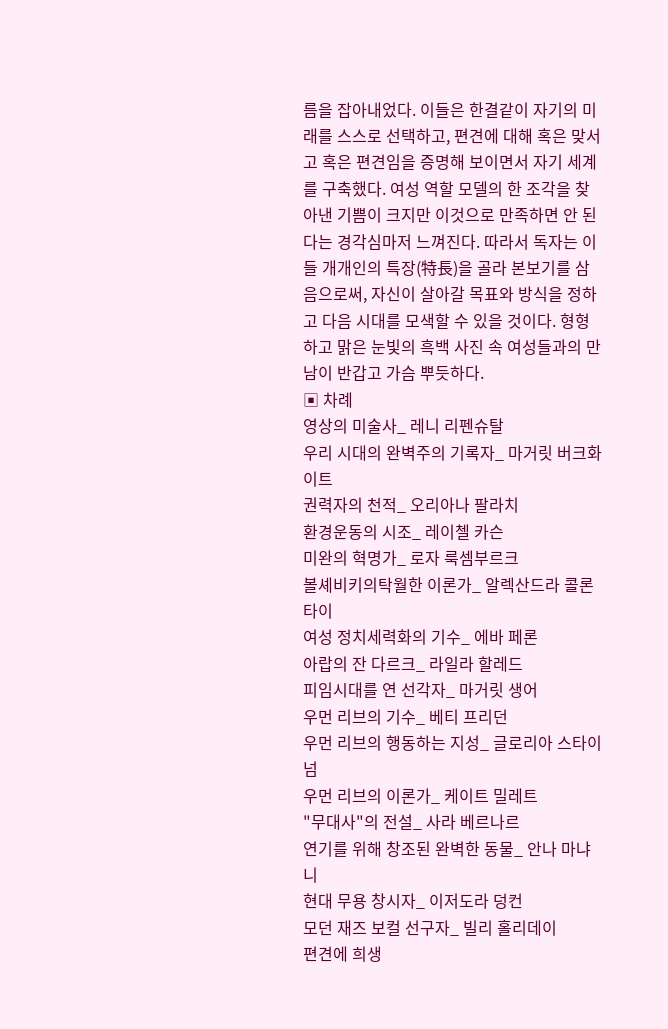름을 잡아내었다. 이들은 한결같이 자기의 미래를 스스로 선택하고, 편견에 대해 혹은 맞서고 혹은 편견임을 증명해 보이면서 자기 세계를 구축했다. 여성 역할 모델의 한 조각을 찾아낸 기쁨이 크지만 이것으로 만족하면 안 된다는 경각심마저 느껴진다. 따라서 독자는 이들 개개인의 특장(特長)을 골라 본보기를 삼음으로써, 자신이 살아갈 목표와 방식을 정하고 다음 시대를 모색할 수 있을 것이다. 형형하고 맑은 눈빛의 흑백 사진 속 여성들과의 만남이 반갑고 가슴 뿌듯하다.
▣ 차례
영상의 미술사_ 레니 리펜슈탈
우리 시대의 완벽주의 기록자_ 마거릿 버크화이트
권력자의 천적_ 오리아나 팔라치
환경운동의 시조_ 레이첼 카슨
미완의 혁명가_ 로자 룩셈부르크
볼셰비키의탁월한 이론가_ 알렉산드라 콜론타이
여성 정치세력화의 기수_ 에바 페론
아랍의 잔 다르크_ 라일라 할레드
피임시대를 연 선각자_ 마거릿 생어
우먼 리브의 기수_ 베티 프리던
우먼 리브의 행동하는 지성_ 글로리아 스타이넘
우먼 리브의 이론가_ 케이트 밀레트
"무대사"의 전설_ 사라 베르나르
연기를 위해 창조된 완벽한 동물_ 안나 마냐니
현대 무용 창시자_ 이저도라 덩컨
모던 재즈 보컬 선구자_ 빌리 홀리데이
편견에 희생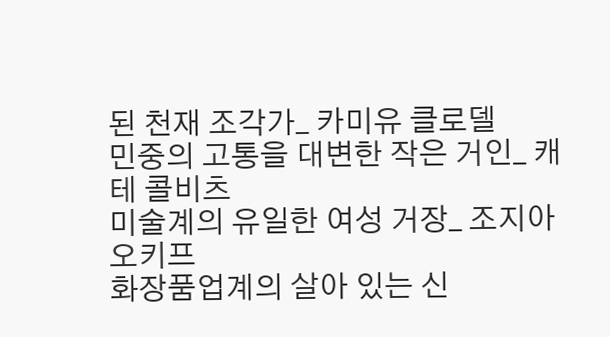된 천재 조각가_ 카미유 클로델
민중의 고통을 대변한 작은 거인_ 캐테 콜비츠
미술계의 유일한 여성 거장_ 조지아 오키프
화장품업계의 살아 있는 신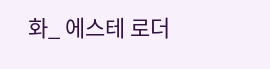화_ 에스테 로더